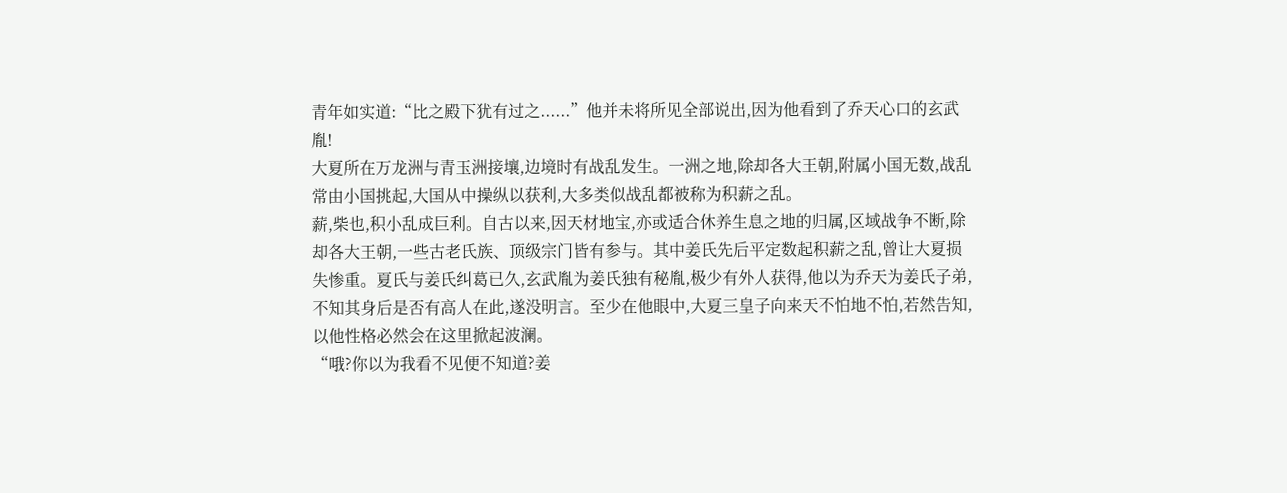青年如实道:“比之殿下犹有过之......”他并未将所见全部说出,因为他看到了乔天心口的玄武胤!
大夏所在万龙洲与青玉洲接壤,边境时有战乱发生。一洲之地,除却各大王朝,附属小国无数,战乱常由小国挑起,大国从中操纵以获利,大多类似战乱都被称为积薪之乱。
薪,柴也,积小乱成巨利。自古以来,因天材地宝,亦或适合休养生息之地的归属,区域战争不断,除却各大王朝,一些古老氏族、顶级宗门皆有参与。其中姜氏先后平定数起积薪之乱,曾让大夏损失惨重。夏氏与姜氏纠葛已久,玄武胤为姜氏独有秘胤,极少有外人获得,他以为乔天为姜氏子弟,不知其身后是否有高人在此,遂没明言。至少在他眼中,大夏三皇子向来天不怕地不怕,若然告知,以他性格必然会在这里掀起波澜。
“哦?你以为我看不见便不知道?姜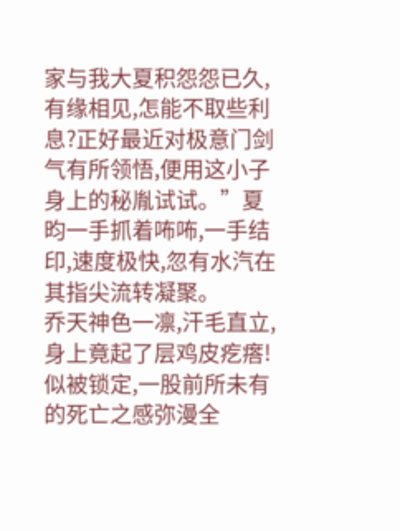家与我大夏积怨怨已久,有缘相见,怎能不取些利息?正好最近对极意门剑气有所领悟,便用这小子身上的秘胤试试。”夏昀一手抓着咘咘,一手结印,速度极快,忽有水汽在其指尖流转凝聚。
乔天神色一凛,汗毛直立,身上竟起了层鸡皮疙瘩!似被锁定,一股前所未有的死亡之感弥漫全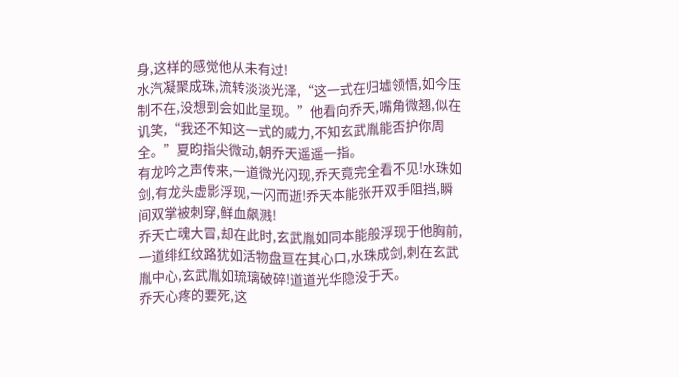身,这样的感觉他从未有过!
水汽凝聚成珠,流转淡淡光泽,“这一式在归墟领悟,如今压制不在,没想到会如此呈现。”他看向乔天,嘴角微翘,似在讥笑,“我还不知这一式的威力,不知玄武胤能否护你周全。”夏昀指尖微动,朝乔天遥遥一指。
有龙吟之声传来,一道微光闪现,乔天竟完全看不见!水珠如剑,有龙头虚影浮现,一闪而逝!乔天本能张开双手阻挡,瞬间双掌被刺穿,鲜血飙溅!
乔天亡魂大冒,却在此时,玄武胤如同本能般浮现于他胸前,一道绯红纹路犹如活物盘亘在其心口,水珠成剑,刺在玄武胤中心,玄武胤如琉璃破碎!道道光华隐没于天。
乔天心疼的要死,这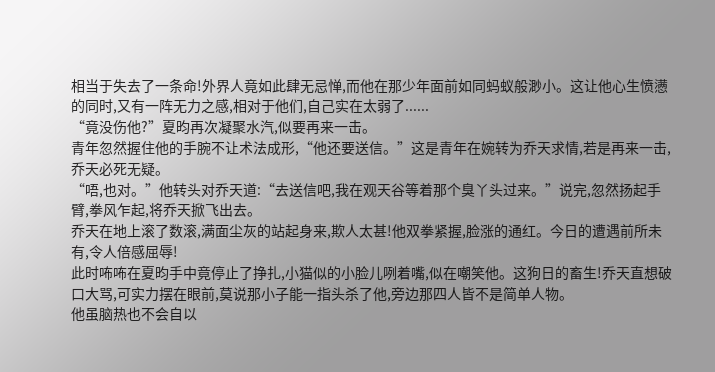相当于失去了一条命!外界人竟如此肆无忌惮,而他在那少年面前如同蚂蚁般渺小。这让他心生愤懑的同时,又有一阵无力之感,相对于他们,自己实在太弱了......
“竟没伤他?”夏昀再次凝聚水汽,似要再来一击。
青年忽然握住他的手腕不让术法成形,“他还要送信。”这是青年在婉转为乔天求情,若是再来一击,乔天必死无疑。
“唔,也对。”他转头对乔天道:“去送信吧,我在观天谷等着那个臭丫头过来。”说完,忽然扬起手臂,拳风乍起,将乔天掀飞出去。
乔天在地上滚了数滚,满面尘灰的站起身来,欺人太甚!他双拳紧握,脸涨的通红。今日的遭遇前所未有,令人倍感屈辱!
此时咘咘在夏昀手中竟停止了挣扎,小猫似的小脸儿咧着嘴,似在嘲笑他。这狗日的畜生!乔天直想破口大骂,可实力摆在眼前,莫说那小子能一指头杀了他,旁边那四人皆不是简单人物。
他虽脑热也不会自以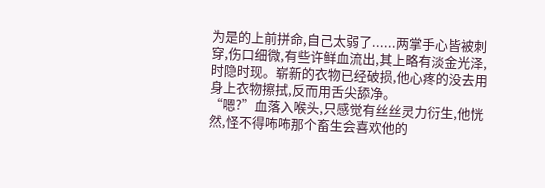为是的上前拼命,自己太弱了......两掌手心皆被刺穿,伤口细微,有些许鲜血流出,其上略有淡金光泽,时隐时现。崭新的衣物已经破损,他心疼的没去用身上衣物擦拭,反而用舌尖舔净。
“嗯?”血落入喉头,只感觉有丝丝灵力衍生,他恍然,怪不得咘咘那个畜生会喜欢他的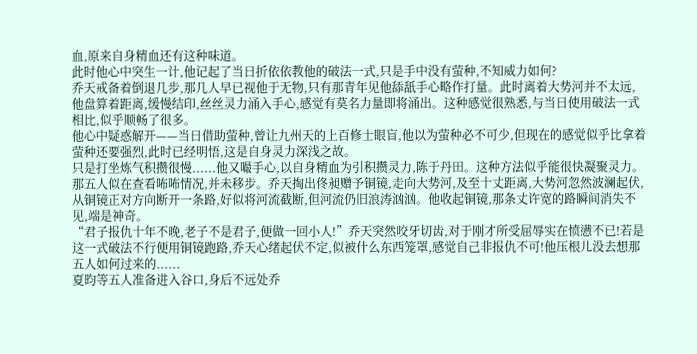血,原来自身精血还有这种味道。
此时他心中突生一计,他记起了当日折依依教他的破法一式,只是手中没有萤种,不知威力如何?
乔天戒备着倒退几步,那几人早已视他于无物,只有那青年见他舔舐手心略作打量。此时离着大势河并不太远,他盘算着距离,缓慢结印,丝丝灵力涌入手心,感觉有莫名力量即将涌出。这种感觉很熟悉,与当日使用破法一式相比,似乎顺畅了很多。
他心中疑惑解开——当日借助萤种,曾让九州天的上百修士眼盲,他以为萤种必不可少,但现在的感觉似乎比拿着萤种还要强烈,此时已经明悟,这是自身灵力深浅之故。
只是打坐炼气积攒很慢......他又嘬手心,以自身精血为引积攒灵力,陈于丹田。这种方法似乎能很快凝聚灵力。
那五人似在查看咘咘情况,并未移步。乔天掏出佟昶赠予铜镜,走向大势河,及至十丈距离,大势河忽然波澜起伏,从铜镜正对方向断开一条路,好似将河流截断,但河流仍旧浪涛汹汹。他收起铜镜,那条丈许宽的路瞬间消失不见,端是神奇。
“君子报仇十年不晚,老子不是君子,便做一回小人!”乔天突然咬牙切齿,对于刚才所受屈辱实在愤懑不已!若是这一式破法不行便用铜镜跑路,乔天心绪起伏不定,似被什么东西笼罩,感觉自己非报仇不可!他压根儿没去想那五人如何过来的......
夏昀等五人准备进入谷口,身后不远处乔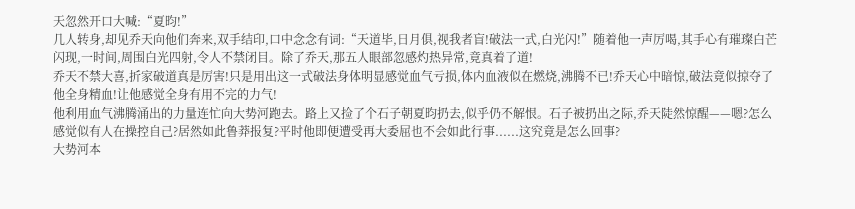天忽然开口大喊:“夏昀!”
几人转身,却见乔天向他们奔来,双手结印,口中念念有词:“天道毕,日月俱,视我者盲!破法一式,白光闪!”随着他一声厉喝,其手心有璀璨白芒闪现,一时间,周围白光四射,令人不禁闭目。除了乔天,那五人眼部忽感灼热异常,竟真着了道!
乔天不禁大喜,折家破道真是厉害!只是用出这一式破法身体明显感觉血气亏损,体内血液似在燃烧,沸腾不已!乔天心中暗惊,破法竟似掠夺了他全身精血!让他感觉全身有用不完的力气!
他利用血气沸腾涌出的力量连忙向大势河跑去。路上又捡了个石子朝夏昀扔去,似乎仍不解恨。石子被扔出之际,乔天陡然惊醒——嗯?怎么感觉似有人在操控自己?居然如此鲁莽报复?平时他即便遭受再大委屈也不会如此行事......这究竟是怎么回事?
大势河本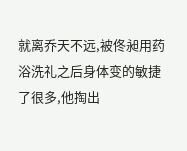就离乔天不远,被佟昶用药浴洗礼之后身体变的敏捷了很多,他掏出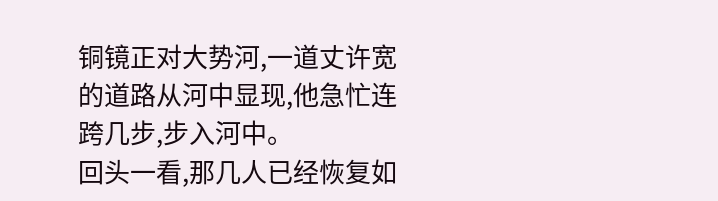铜镜正对大势河,一道丈许宽的道路从河中显现,他急忙连跨几步,步入河中。
回头一看,那几人已经恢复如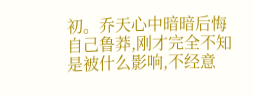初。乔天心中暗暗后悔自己鲁莽,刚才完全不知是被什么影响,不经意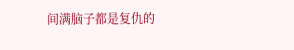间满脑子都是复仇的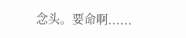念头。要命啊......